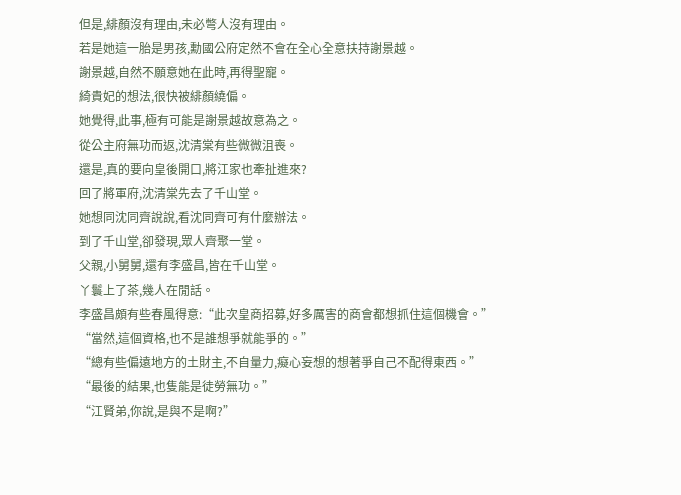但是,緋顏沒有理由,未必彆人沒有理由。
若是她這一胎是男孩,勳國公府定然不會在全心全意扶持謝景越。
謝景越,自然不願意她在此時,再得聖寵。
綺貴妃的想法,很快被緋顏繞偏。
她覺得,此事,極有可能是謝景越故意為之。
從公主府無功而返,沈清棠有些微微沮喪。
還是,真的要向皇後開口,將江家也牽扯進來?
回了將軍府,沈清棠先去了千山堂。
她想同沈同齊說說,看沈同齊可有什麼辦法。
到了千山堂,卻發現,眾人齊聚一堂。
父親,小舅舅,還有李盛昌,皆在千山堂。
丫鬟上了茶,幾人在閒話。
李盛昌頗有些春風得意:“此次皇商招募,好多厲害的商會都想抓住這個機會。”
“當然,這個資格,也不是誰想爭就能爭的。”
“總有些偏遠地方的土財主,不自量力,癡心妄想的想著爭自己不配得東西。”
“最後的結果,也隻能是徒勞無功。”
“江賢弟,你說,是與不是啊?”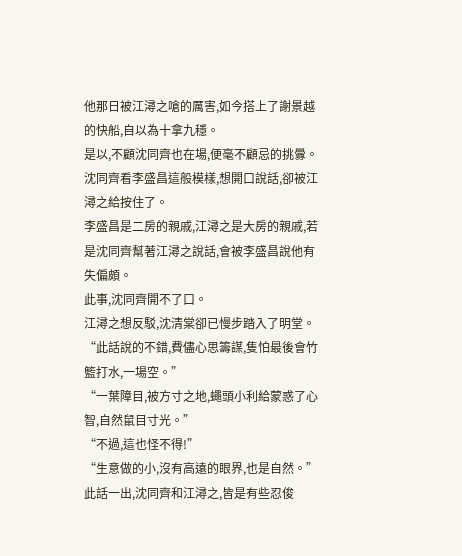他那日被江潯之嗆的厲害,如今搭上了謝景越的快船,自以為十拿九穩。
是以,不顧沈同齊也在場,便毫不顧忌的挑釁。
沈同齊看李盛昌這般模樣,想開口說話,卻被江潯之給按住了。
李盛昌是二房的親戚,江潯之是大房的親戚,若是沈同齊幫著江潯之說話,會被李盛昌說他有失偏頗。
此事,沈同齊開不了口。
江潯之想反駁,沈清棠卻已慢步踏入了明堂。
“此話說的不錯,費儘心思籌謀,隻怕最後會竹籃打水,一場空。”
“一葉障目,被方寸之地,蠅頭小利給蒙惑了心智,自然鼠目寸光。”
“不過,這也怪不得!”
“生意做的小,沒有高遠的眼界,也是自然。”
此話一出,沈同齊和江潯之,皆是有些忍俊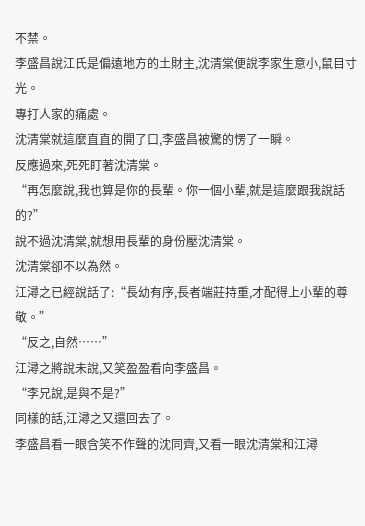不禁。
李盛昌說江氏是偏遠地方的土財主,沈清棠便說李家生意小,鼠目寸光。
專打人家的痛處。
沈清棠就這麼直直的開了口,李盛昌被驚的愣了一瞬。
反應過來,死死盯著沈清棠。
“再怎麼說,我也算是你的長輩。你一個小輩,就是這麼跟我說話的?”
說不過沈清棠,就想用長輩的身份壓沈清棠。
沈清棠卻不以為然。
江潯之已經說話了:“長幼有序,長者端莊持重,才配得上小輩的尊敬。”
“反之,自然……”
江潯之將說未說,又笑盈盈看向李盛昌。
“李兄說,是與不是?”
同樣的話,江潯之又還回去了。
李盛昌看一眼含笑不作聲的沈同齊,又看一眼沈清棠和江潯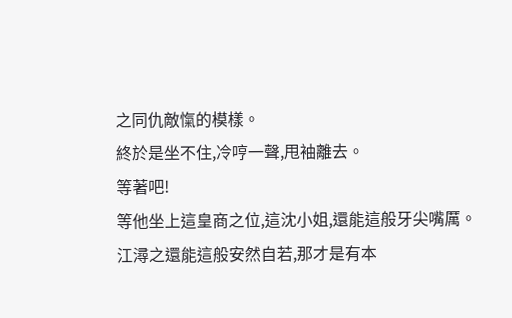之同仇敵愾的模樣。
終於是坐不住,冷哼一聲,甩袖離去。
等著吧!
等他坐上這皇商之位,這沈小姐,還能這般牙尖嘴厲。
江潯之還能這般安然自若,那才是有本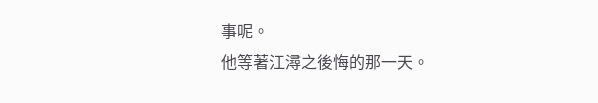事呢。
他等著江潯之後悔的那一天。